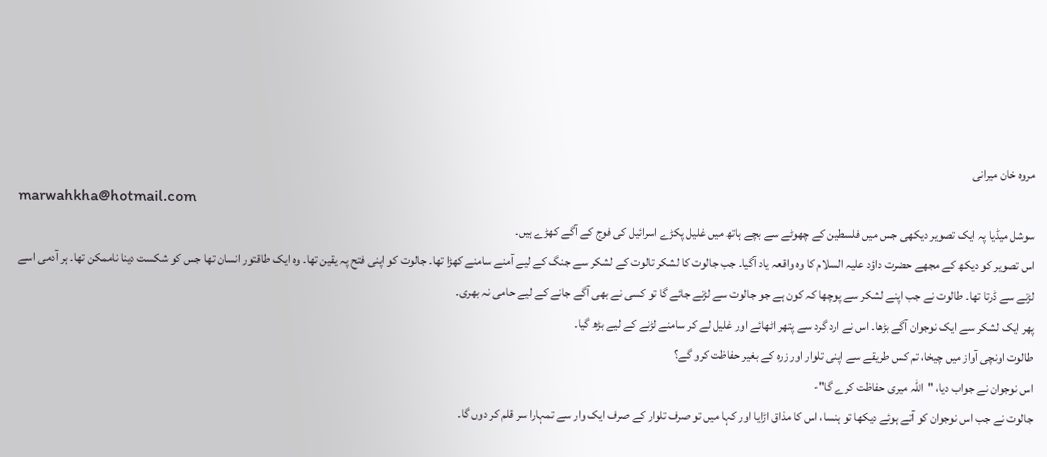مروہ خان میرانی
marwahkha@hotmail.com
سوشل میڈیا پہ ایک تصویر دیکھی جس میں فلسطین کے چھوٹے سے بچے ہاتھ میں غلیل پکڑے اسرائیل کی فوج کے آگے کھڑے ہیں۔
اس تصویر کو دیکھ کے مجھے حضرت داؤد علیہ السلام کا وہ واقعہ یاد آگیا۔ جب جالوت کا لشکر تالوت کے لشکر سے جنگ کے لیے آمنے سامنے کھڑا تھا۔ جالوت کو اپنی فتح پہ یقین تھا۔ وہ ایک طاقتور انسان تھا جس کو شکست دینا ناممکن تھا۔ ہر آدمی اسے لڑنے سے ڈرتا تھا۔ طالوت نے جب اپنے لشکر سے پوچھا کہ کون ہے جو جالوت سے لڑنے جائے گا تو کسی نے بھی آگے جانے کے لیے حامی نہ بھری۔
پھر ایک لشکر سے ایک نوجوان آگے بڑھا۔ اس نے ارد گرد سے پتھر اٹھائے اور غلیل لے کر سامنے لڑنے کے لیے بڑھ گیا۔
طالوت اونچی آواز میں چیخا، تم کس طریقے سے اپنی تلوار اور زرہ کے بغیر حفاظت کرو گے؟
اس نوجوان نے جواب دیا، "اللہ میری حفاظت کرے گا"-
جالوت نے جب اس نوجوان کو آتے ہوئے دیکھا تو ہنسا، اس کا مذاق اڑایا اور کہا میں تو صرف تلوار کے صرف ایک وار سے تمہارا سر قلم کر دوں گا۔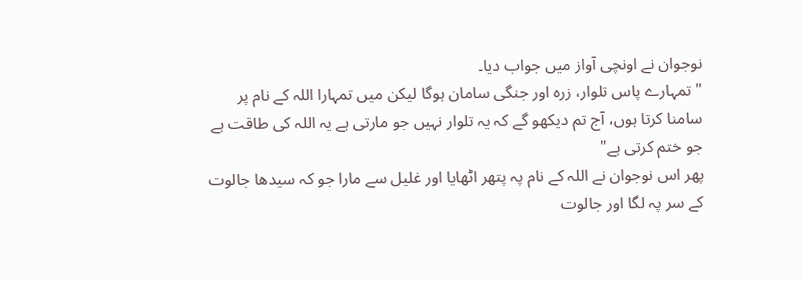نوجوان نے اونچی آواز میں جواب دیا۔
" تمہارے پاس تلوار، زرہ اور جنگی سامان ہوگا لیکن میں تمہارا اللہ کے نام پر سامنا کرتا ہوں، آج تم دیکھو گے کہ یہ تلوار نہیں جو مارتی ہے یہ اللہ کی طاقت ہے جو ختم کرتی ہے"
پھر اس نوجوان نے اللہ کے نام پہ پتھر اٹھایا اور غلیل سے مارا جو کہ سیدھا جالوت کے سر پہ لگا اور جالوت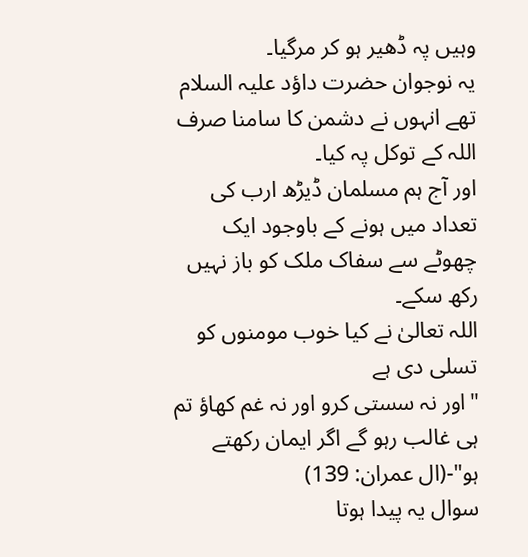وہیں پہ ڈھیر ہو کر مرگیا۔
یہ نوجوان حضرت داؤد علیہ السلام تھے انہوں نے دشمن کا سامنا صرف اللہ کے توکل پہ کیا۔
اور آج ہم مسلمان ڈیڑھ ارب کی تعداد میں ہونے کے باوجود ایک چھوٹے سے سفاک ملک کو باز نہیں رکھ سکے۔
اللہ تعالیٰ نے کیا خوب مومنوں کو تسلی دی ہے
"اور نہ سستی کرو اور نہ غم کھاؤ تم ہی غالب رہو گے اگر ایمان رکھتے ہو"-(ال عمران: 139)
سوال یہ پیدا ہوتا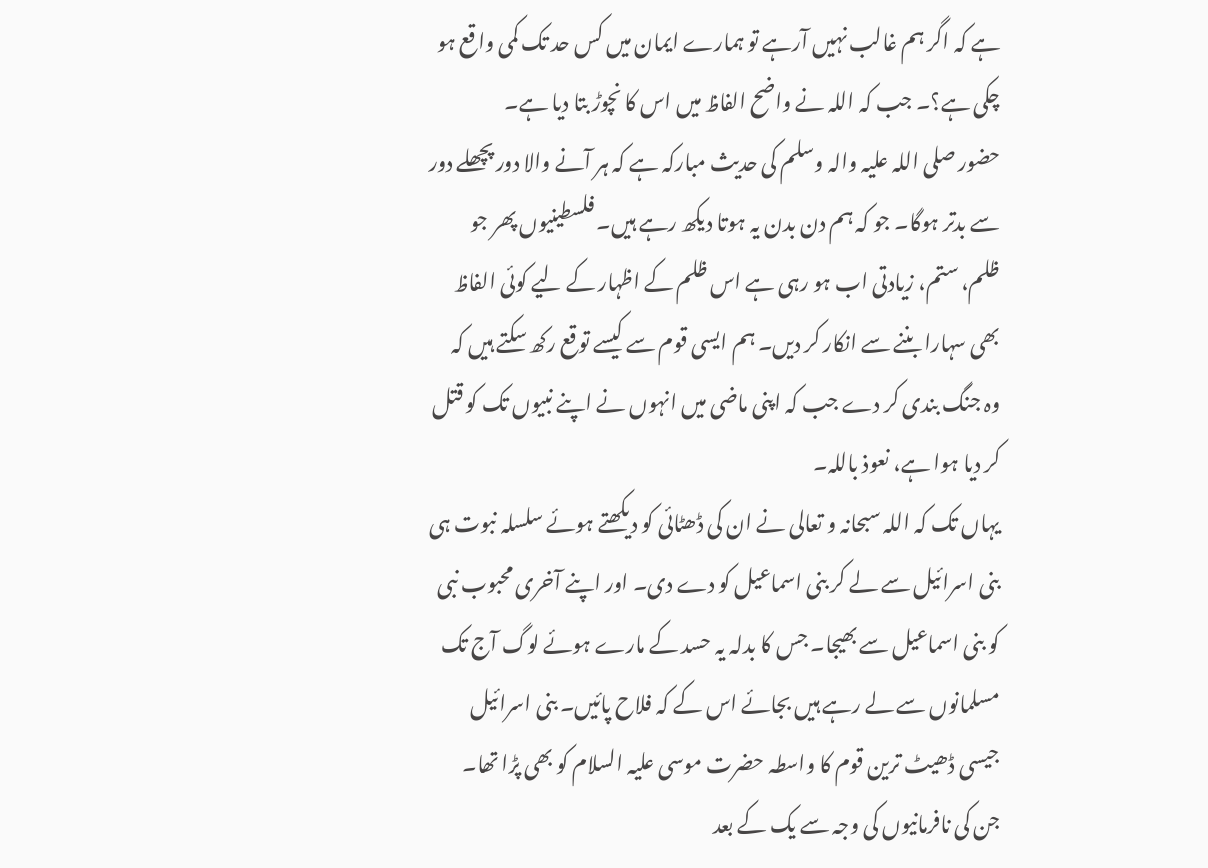ہے کہ اگر ہم غالب نہیں آرہے تو ہمارے ایمان میں کس حد تک کمی واقع ہو چکی ہے؟۔ جب کہ اللہ نے واضح الفاظ میں اس کا نچوڑ بتا دیا ہے۔
حضور صلی اللہ علیہ والہ وسلم کی حدیث مبارکہ ہے کہ ہر آنے والا دور پچھلے دور سے بدتر ہوگا۔ جو کہ ہم دن بدن یہ ہوتا دیکھ رہے ہیں۔ فلسطینیوں پھر جو ظلم، ستم، زیادتی اب ہو رہی ہے اس ظلم کے اظہار کے لیے کوئی الفاظ بھی سہارا بننے سے انکار کر دیں۔ ہم ایسی قوم سے کیسے توقع رکھ سکتے ہیں کہ وہ جنگ بندی کر دے جب کہ اپنی ماضی میں انہوں نے اپنے نبیوں تک کو قتل کر دیا ہوا ہے، نعوذ باللہ۔
یہاں تک کہ اللہ سبحانہ و تعالی نے ان کی ڈھٹائی کو دیکھتے ہوئے سلسلہ نبوت ہی بنی اسرائیل سے لے کر بنی اسماعیل کو دے دی۔ اور اپنے آخری محبوب نبی کو بنی اسماعیل سے بھیجا۔ جس کا بدلہ یہ حسد کے مارے ہوئے لوگ آج تک مسلمانوں سے لے رہے ہیں بجائے اس کے کہ فلاح پائیں۔ بنی اسرائیل جیسی ڈھیٹ ترین قوم کا واسطہ حضرت موسی علیہ السلام کو بھی پڑا تھا۔
جن کی نافرمانیوں کی وجہ سے یک کے بعد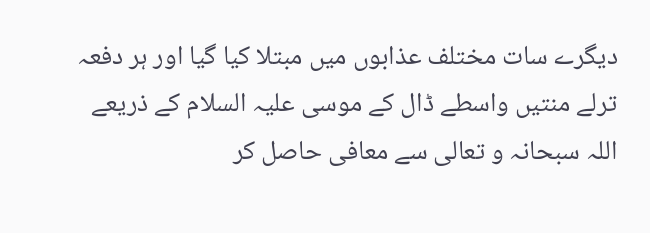دیگرے سات مختلف عذابوں میں مبتلا کیا گیا اور ہر دفعہ ترلے منتیں واسطے ڈال کے موسی علیہ السلام کے ذریعے اللہ سبحانہ و تعالی سے معافی حاصل کر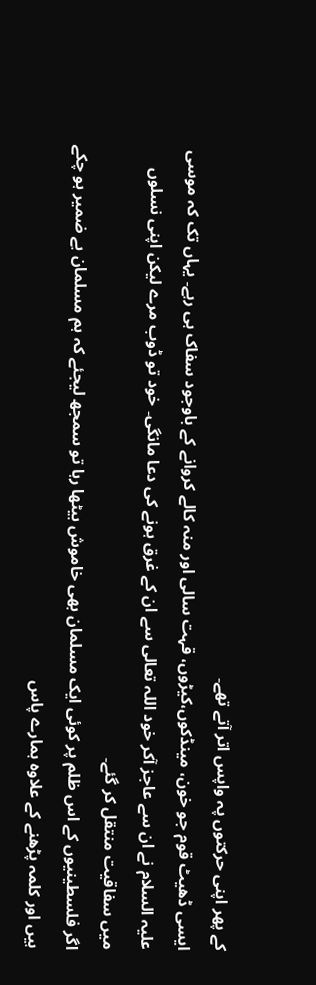کے پھر اپنی حرکتوں پہ واپس اتر آتے تھے۔
ایسی ڈھیٹ قوم جو خون، مینڈکوں،کیڑوں، قہت سالی اور منہ کالے کروانے کے باوجود سفاک ہی رہے۔ یہاں تک کہ موسی علیہ السلام نے ان سے عاجز آکر خود اللہ تعالی سے ان کے غرق ہونے کی دعا مانگی۔ خود تو ڈوب مرے لیکن اپنی نسلوں میں سفاقیت منتقل کر گئے۔
اگر فلسطینیوں کے اس ظلم پر کوئی ایک مسلمان بھی خاموش بیٹھا رہا تو سمجھ لیجئے کہ ہم مسلمان بے ضمیر ہو چکے ہیں اور کلمہ پڑھنے کے علاوہ ہمارے پاس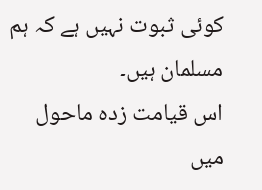کوئی ثبوت نہیں ہے کہ ہم مسلمان ہیں۔
اس قیامت زدہ ماحول میں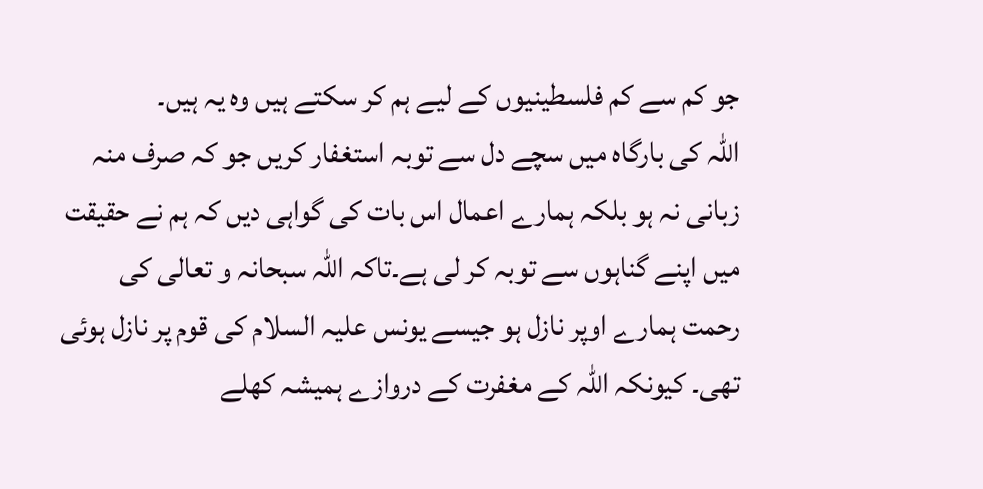جو کم سے کم فلسطینیوں کے لیے ہم کر سکتے ہیں وہ یہ ہیں۔
اللہ کی بارگاہ میں سچے دل سے توبہ استغفار کریں جو کہ صرف منہ زبانی نہ ہو بلکہ ہمارے اعمال اس بات کی گواہی دیں کہ ہم نے حقیقت میں اپنے گناہوں سے توبہ کر لی ہے۔تاکہ اللہ سبحانہ و تعالی کی رحمت ہمارے اوپر نازل ہو جیسے یونس علیہ السلام کی قوم پر نازل ہوئی تھی۔ کیونکہ اللہ کے مغفرت کے دروازے ہمیشہ کھلے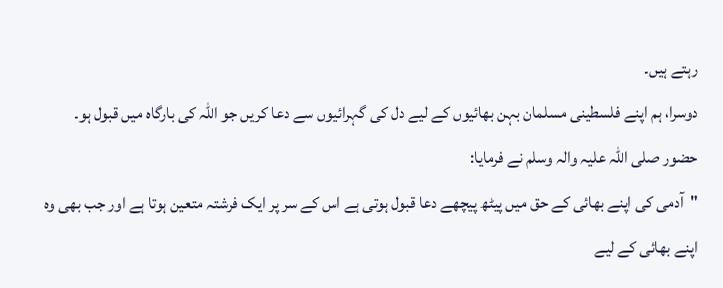رہتے ہیں۔
دوسرا، ہم اپنے فلسطینی مسلمان بہن بھائیوں کے لیے دل کی گہرائیوں سے دعا کریں جو اللہ کی بارگاہ میں قبول ہو۔
حضور صلی اللہ علیہ والہ وسلم نے فرمایا:
"آدمی کی اپنے بھائی کے حق میں پیٹھ پیچھے دعا قبول ہوتی ہے اس کے سر پر ایک فرشتہ متعین ہوتا ہے اور جب بھی وہ اپنے بھائی کے لیے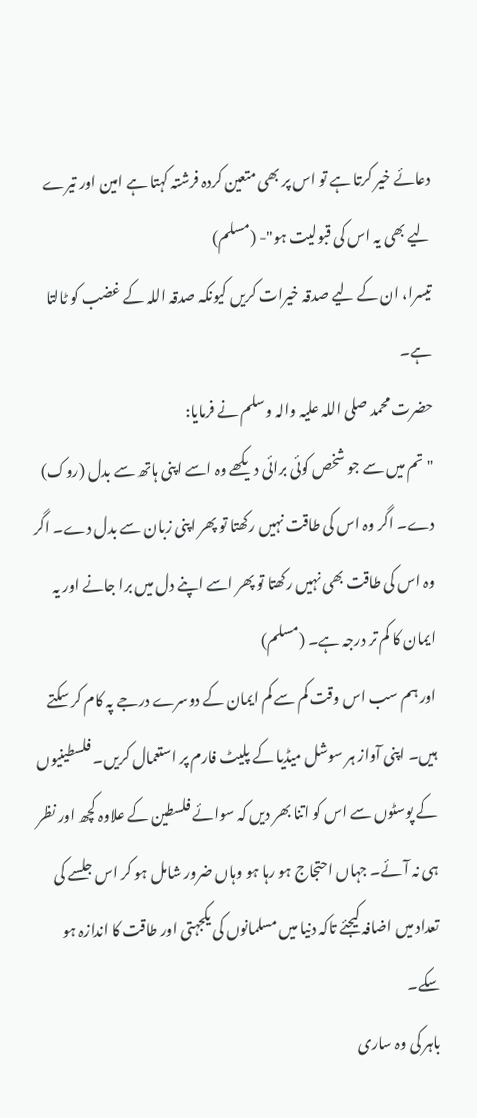دعائے خیر کرتا ہے تو اس پر بھی متعین کردہ فرشتہ کہتا ہے امین اور تیرے لیے بھی یہ اس کی قبولیت ہو"- (مسلم)
تیسرا، ان کے لیے صدقہ خیرات کریں کیونکہ صدقہ اللہ کے غضب کو ٹالتا ہے۔
حضرت محمد صلی اللہ علیہ والہ وسلم نے فرمایا:
"تم میں سے جو شخص کوئی برائی دیکھے وہ اسے اپنی ہاتھ سے بدل (روک) دے۔ اگر وہ اس کی طاقت نہیں رکھتا تو پھر اپنی زبان سے بدل دے۔ اگر وہ اس کی طاقت بھی نہیں رکھتا تو پھر اسے اپنے دل میں برا جانے اور یہ ایمان کا کم تر درجہ ہے۔ (مسلم)
اور ہم سب اس وقت کم سے کم ایمان کے دوسرے درجے پہ کام کر سکتے ہیں۔ اپنی آواز ہر سوشل میڈیا کے پلیٹ فارم پر استعمال کریں۔ فلسطینیوں کے پوسٹوں سے اس کو اتنا بھر دیں کہ سوائے فلسطین کے علاوہ کچھ اور نظر ہی نہ آئے۔ جہاں احتجاج ہو رہا ہو وہاں ضرور شامل ہو کر اس جلسے کی تعداد میں اضافہ کیجئے تاکہ دنیا میں مسلمانوں کی یکجہتی اور طاقت کا اندازہ ہو سکے۔
باہر کی وہ ساری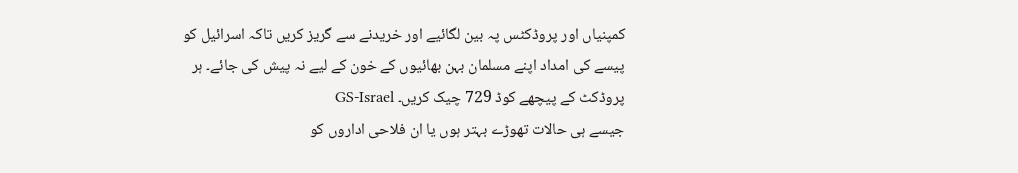کمپنیاں اور پروڈکٹس پہ بین لگائیے اور خریدنے سے گریز کریں تاکہ اسرائیل کو پیسے کی امداد اپنے مسلمان بہن بھائیوں کے خون کے لیے نہ پیش کی جائے۔ ہر پروڈکٹ کے پیچھے کوڈ 729 چیک کریں۔ GS-Israel
جیسے ہی حالات تھوڑے بہتر ہوں یا ان فلاحی اداروں کو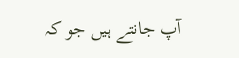آپ جانتے ہیں جو کہ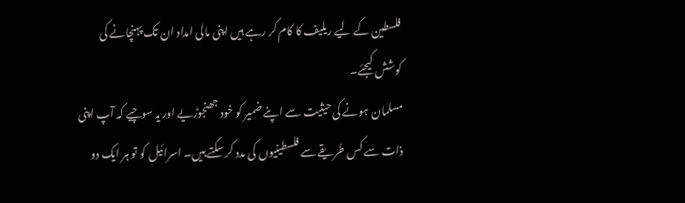فلسطین کے لیے ریلیف کا کام کر رہے ہیں اپنی مالی امداد ان تک پہنچانے کی کوشش کیجئے۔
مسلمان ہونے کی حیثیت سے اپنے ضمیر کو خود جھنجوڑیے اور یہ سوچیے کہ آپ اپنی ذات سے کس طریقے سے فلسطینیوں کی مدد کر سکتے ہیں۔ اسرائیل کو تو ہر ایک دو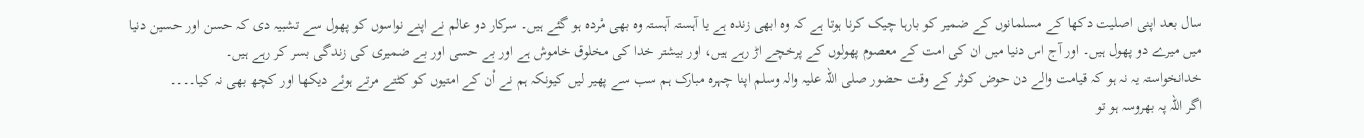سال بعد اپنی اصلیت دکھا کے مسلمانوں کے ضمیر کو بارہا چیک کرنا ہوتا ہے کہ وہ ابھی زندہ ہے یا آہستہ آہستہ وہ بھی مْردہ ہو گئے ہیں۔ سرکار دو عالم نے اپنے نواسوں کو پھول سے تشبیہ دی کہ حسن اور حسین دنیا میں میرے دو پھول ہیں۔ اور آج اس دنیا میں ان کی امت کے معصوم پھولوں کے پرخچے اڑ رہے ہیں، اور بیشتر خدا کی مخلوق خاموش ہے اور بے حسی اور بے ضمیری کی زندگی بسر کر رہے ہیں۔
خدانخواستہ یہ نہ ہو کہ قیامت والے دن حوض کوثر کے وقت حضور صلی اللہ علیہ والہ وسلم اپنا چہرہ مبارک ہم سب سے پھیر لیں کیونکہ ہم نے اْن کے امتیوں کو کٹتے مرتے ہوئے دیکھا اور کچھ بھی نہ کیا۔۔۔۔
اگر اللہ پہ بھروسہ ہو تو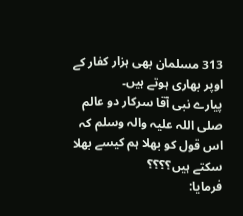313 مسلمان بھی ہزار کفار کے اوپر بھاری ہوتے ہیں۔
پیارے نبی آقا سرکار دو عالم صلی اللہ علیہ والہ وسلم کہ اس قول کو بھلا ہم کیسے بھلا سکتے ہیں؟؟؟؟
فرمایا: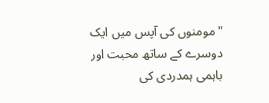"مومنوں کی آپس میں ایک دوسرے کے ساتھ محبت اور باہمی ہمدردی کی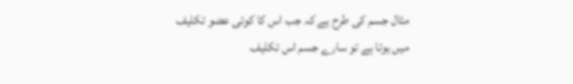مثال جسم کی طرح ہے کہ جب اس کا کوئی عضو تکلیف میں ہوتا ہے تو سارے جسم اس تکلیف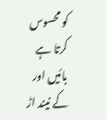کو محسوس کرتا ہے بائیں اور کے نیند اڑ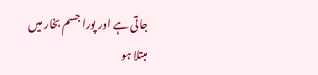جاتی ہے اور پورا جسم بخار میں مبتلا ہو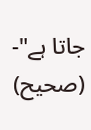جاتا ہے"- (صحیح)